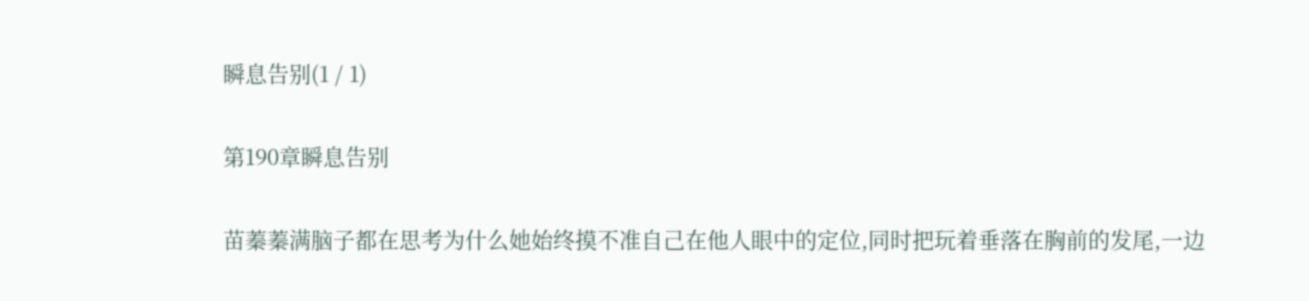瞬息告别(1 / 1)

第190章瞬息告别

苗蓁蓁满脑子都在思考为什么她始终摸不准自己在他人眼中的定位,同时把玩着垂落在胸前的发尾,一边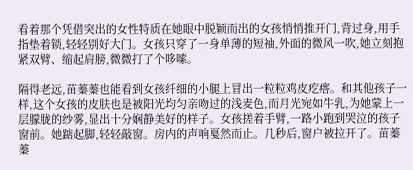看着那个凭借突出的女性特质在她眼中脱颖而出的女孩悄悄推开门,背过身,用手指垫着锁,轻轻别好大门。女孩只穿了一身单薄的短袖,外面的微风一吹,她立刻抱紧双臂、缩起肩膀,微微打了个哆嗦。

隔得老远,苗蓁蓁也能看到女孩纤细的小腿上冒出一粒粒鸡皮疙瘩。和其他孩子一样,这个女孩的皮肤也是被阳光均匀亲吻过的浅麦色,而月光宛如牛乳,为她蒙上一层朦胧的纱雾,显出十分娴静美好的样子。女孩搓着手臂,一路小跑到哭泣的孩子窗前。她踮起脚,轻轻敲窗。房内的声响戛然而止。几秒后,窗户被拉开了。苗蓁蓁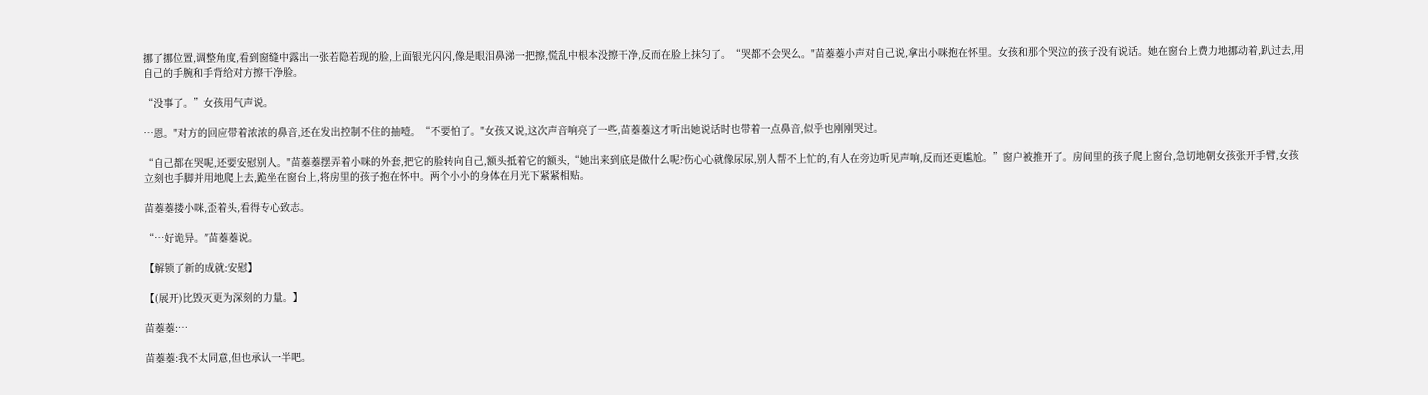挪了挪位置,调整角度,看到窗缝中露出一张若隐若现的脸,上面银光闪闪,像是眼泪鼻涕一把擦,慌乱中根本没擦干净,反而在脸上抹匀了。“哭都不会哭么。"苗蓁蓁小声对自己说,拿出小咪抱在怀里。女孩和那个哭泣的孩子没有说话。她在窗台上费力地挪动着,趴过去,用自己的手腕和手背给对方擦干净脸。

“没事了。”女孩用气声说。

…恩。"对方的回应带着浓浓的鼻音,还在发出控制不住的抽噎。“不要怕了。"女孩又说,这次声音响亮了一些,苗蓁蓁这才听出她说话时也带着一点鼻音,似乎也刚刚哭过。

“自己都在哭呢,还要安慰别人。"苗蓁蓁摆弄着小咪的外套,把它的脸转向自己,额头抵着它的额头,“她出来到底是做什么呢?伤心心就像尿尿,别人帮不上忙的,有人在旁边听见声响,反而还更尴尬。”窗户被推开了。房间里的孩子爬上窗台,急切地朝女孩张开手臂,女孩立刻也手脚并用地爬上去,跪坐在窗台上,将房里的孩子抱在怀中。两个小小的身体在月光下紧紧相贴。

苗蓁蓁搂小咪,歪着头,看得专心致志。

“…好诡异。″苗蓁蓁说。

【解锁了新的成就:安慰】

【(展开)比毁灭更为深刻的力量。】

苗蓁蓁:…

苗蓁蓁:我不太同意,但也承认一半吧。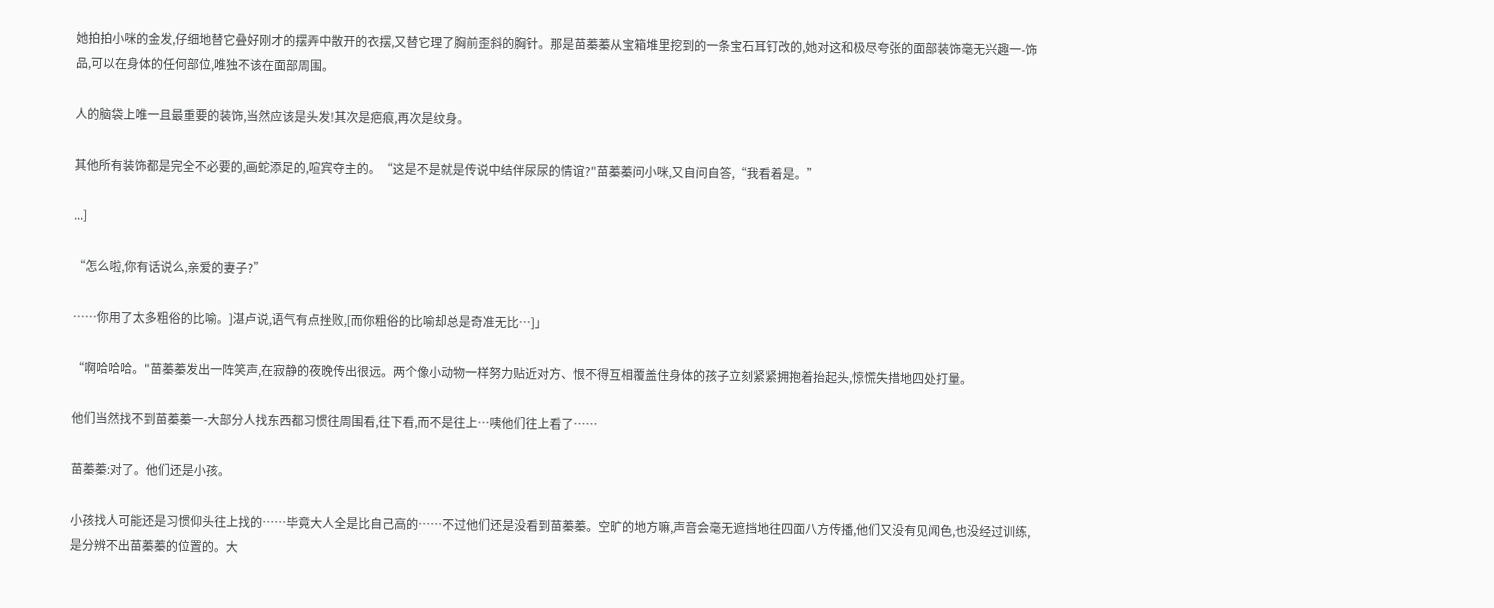她拍拍小咪的金发,仔细地替它叠好刚才的摆弄中散开的衣摆,又替它理了胸前歪斜的胸针。那是苗蓁蓁从宝箱堆里挖到的一条宝石耳钉改的,她对这和极尽夸张的面部装饰毫无兴趣一-饰品,可以在身体的任何部位,唯独不该在面部周围。

人的脑袋上唯一且最重要的装饰,当然应该是头发!其次是疤痕,再次是纹身。

其他所有装饰都是完全不必要的,画蛇添足的,喧宾夺主的。“这是不是就是传说中结伴尿尿的情谊?"苗蓁蓁问小咪,又自问自答,“我看着是。”

...]

“怎么啦,你有话说么,亲爱的妻子?”

……你用了太多粗俗的比喻。]湛卢说,语气有点挫败,[而你粗俗的比喻却总是奇准无比…]」

“啊哈哈哈。"苗蓁蓁发出一阵笑声,在寂静的夜晚传出很远。两个像小动物一样努力贴近对方、恨不得互相覆盖住身体的孩子立刻紧紧拥抱着抬起头,惊慌失措地四处打量。

他们当然找不到苗蓁蓁一-大部分人找东西都习惯往周围看,往下看,而不是往上…咦他们往上看了……

苗蓁蓁:对了。他们还是小孩。

小孩找人可能还是习惯仰头往上找的……毕竟大人全是比自己高的……不过他们还是没看到苗蓁蓁。空旷的地方嘛,声音会毫无遮挡地往四面八方传播,他们又没有见闻色,也没经过训练,是分辨不出苗蓁蓁的位置的。大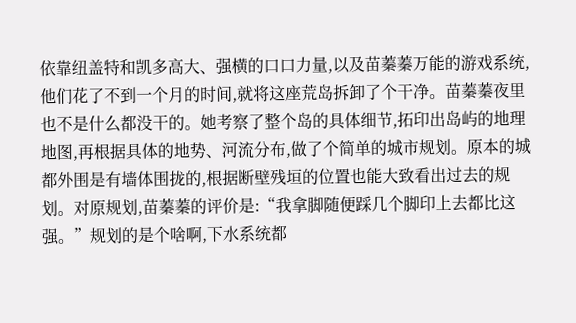依靠纽盖特和凯多高大、强横的口口力量,以及苗蓁蓁万能的游戏系统,他们花了不到一个月的时间,就将这座荒岛拆卸了个干净。苗蓁蓁夜里也不是什么都没干的。她考察了整个岛的具体细节,拓印出岛屿的地理地图,再根据具体的地势、河流分布,做了个简单的城市规划。原本的城都外围是有墙体围拢的,根据断壁残垣的位置也能大致看出过去的规划。对原规划,苗蓁蓁的评价是:“我拿脚随便踩几个脚印上去都比这强。”规划的是个啥啊,下水系统都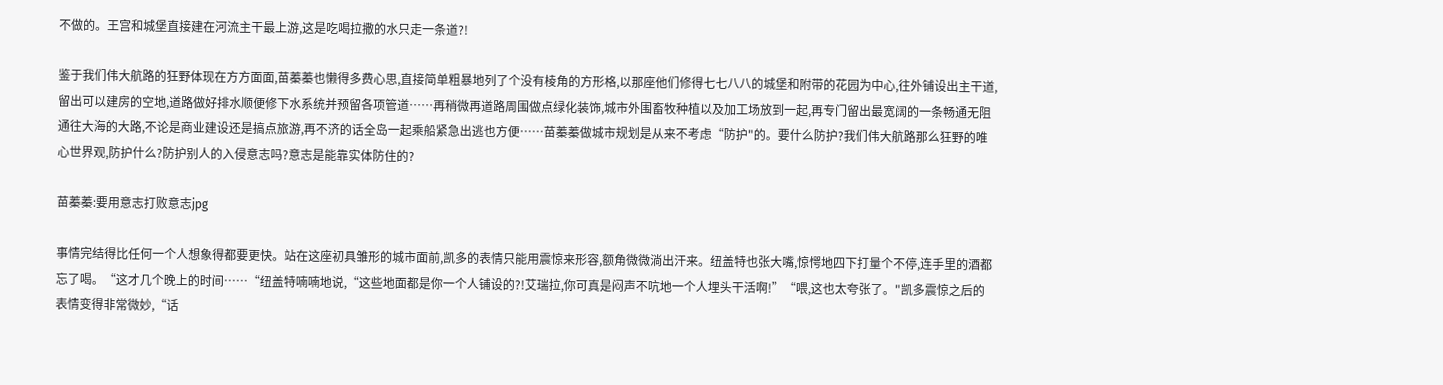不做的。王宫和城堡直接建在河流主干最上游,这是吃喝拉撒的水只走一条道?!

鉴于我们伟大航路的狂野体现在方方面面,苗蓁蓁也懒得多费心思,直接简单粗暴地列了个没有棱角的方形格,以那座他们修得七七八八的城堡和附带的花园为中心,往外铺设出主干道,留出可以建房的空地,道路做好排水顺便修下水系统并预留各项管道……再稍微再道路周围做点绿化装饰,城市外围畜牧种植以及加工场放到一起,再专门留出最宽阔的一条畅通无阻通往大海的大路,不论是商业建设还是搞点旅游,再不济的话全岛一起乘船紧急出逃也方便……苗蓁蓁做城市规划是从来不考虑“防护"的。要什么防护?我们伟大航路那么狂野的唯心世界观,防护什么?防护别人的入侵意志吗?意志是能靠实体防住的?

苗蓁蓁:要用意志打败意志jpg

事情完结得比任何一个人想象得都要更快。站在这座初具雏形的城市面前,凯多的表情只能用震惊来形容,额角微微淌出汗来。纽盖特也张大嘴,惊愕地四下打量个不停,连手里的酒都忘了喝。“这才几个晚上的时间……“纽盖特喃喃地说,“这些地面都是你一个人铺设的?!艾瑞拉,你可真是闷声不吭地一个人埋头干活啊!”“喂,这也太夸张了。"凯多震惊之后的表情变得非常微妙,“话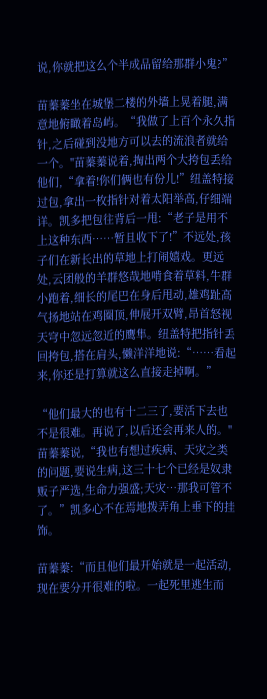说,你就把这么个半成品留给那群小鬼?”

苗蓁蓁坐在城堡二楼的外墙上晃着腿,满意地俯瞰着岛屿。“我做了上百个永久指针,之后碰到没地方可以去的流浪者就给一个。"苗蓁蓁说着,掏出两个大挎包丢给他们,“拿着!你们俩也有份儿!”纽盖特接过包,拿出一枚指针对着太阳举高,仔细端详。凯多把包往背后一甩:“老子是用不上这种东西……暂且收下了!”不远处,孩子们在新长出的草地上打闹嬉戏。更远处,云团般的羊群悠哉地啃食着草料,牛群小跑着,细长的尾巴在身后甩动,雄鸡趾高气扬地站在鸡圈顶,伸展开双臂,昂首怒视天穹中忽远忽近的鹰隼。纽盖特把指针丢回挎包,搭在肩头,懒洋洋地说:“……看起来,你还是打算就这么直接走掉啊。”

“他们最大的也有十二三了,要活下去也不是很难。再说了,以后还会再来人的。"苗蓁蓁说,“我也有想过疾病、天灾之类的问题,要说生病,这三十七个已经是奴隶贩子严选,生命力强盛;天灾…那我可管不了。”凯多心不在焉地拨弄角上垂下的挂饰。

苗蓁蓁:“而且他们最开始就是一起活动,现在要分开很难的啦。一起死里逃生而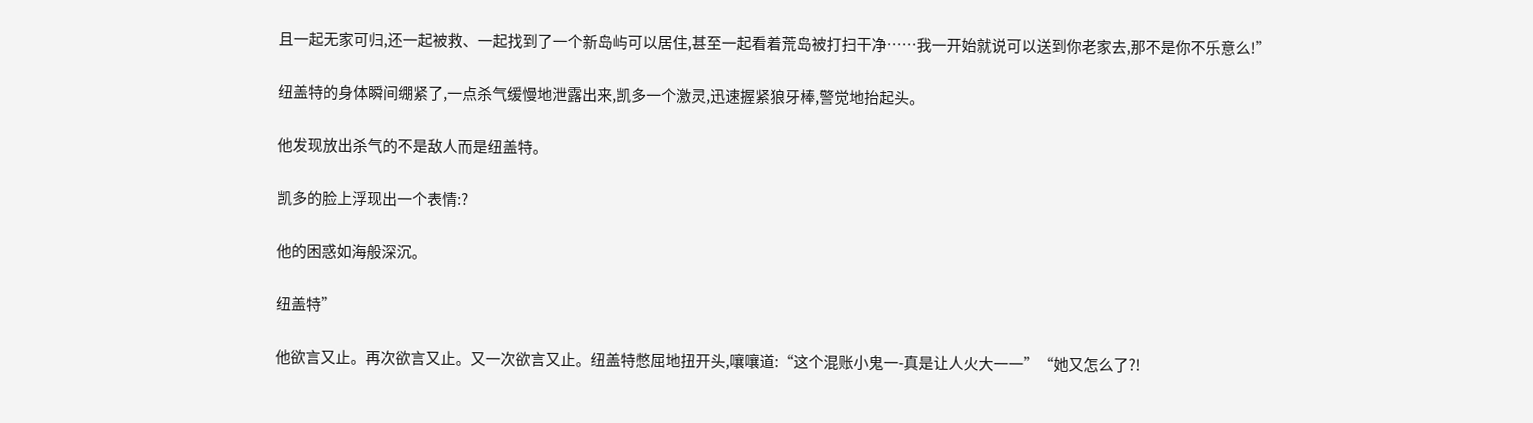且一起无家可归,还一起被救、一起找到了一个新岛屿可以居住,甚至一起看着荒岛被打扫干净……我一开始就说可以送到你老家去,那不是你不乐意么!”

纽盖特的身体瞬间绷紧了,一点杀气缓慢地泄露出来,凯多一个激灵,迅速握紧狼牙棒,警觉地抬起头。

他发现放出杀气的不是敌人而是纽盖特。

凯多的脸上浮现出一个表情:?

他的困惑如海般深沉。

纽盖特”

他欲言又止。再次欲言又止。又一次欲言又止。纽盖特憋屈地扭开头,嚷嚷道:“这个混账小鬼一-真是让人火大一一”“她又怎么了?!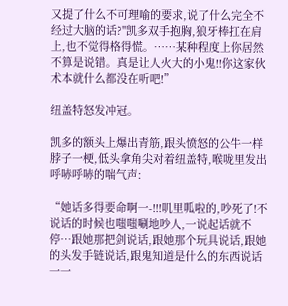又提了什么不可理喻的要求,说了什么完全不经过大脑的话?"凯多双手抱胸,狼牙棒扛在肩上,也不觉得格得慌。……某种程度上你居然不算是说错。真是让人火大的小鬼!!你这家伙术本就什么都没在听吧!”

纽盖特怒发冲冠。

凯多的额头上爆出青筋,跟头愤怒的公牛一样脖子一梗,低头拿角尖对着纽盖特,喉咙里发出呼哧呼哧的喘气声:

“她话多得要命啊一-!!!叽里呱啦的,吵死了!不说话的时候也嗤嗤唰地吵人,一说起话就不停…跟她那把剑说话,跟她那个玩具说话,跟她的头发手链说话,跟鬼知道是什么的东西说话一一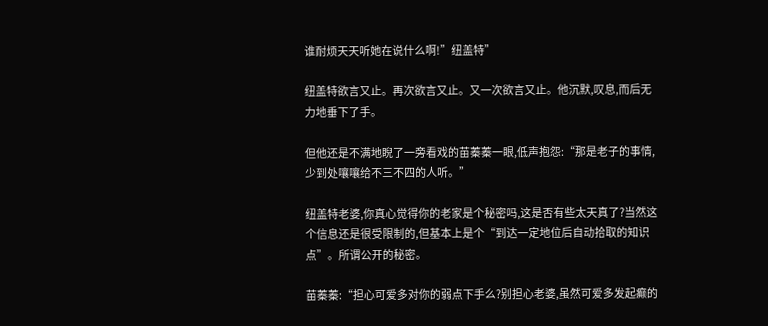谁耐烦天天听她在说什么啊!”纽盖特”

纽盖特欲言又止。再次欲言又止。又一次欲言又止。他沉默,叹息,而后无力地垂下了手。

但他还是不满地睨了一旁看戏的苗蓁蓁一眼,低声抱怨:“那是老子的事情,少到处嚷嚷给不三不四的人听。”

纽盖特老婆,你真心觉得你的老家是个秘密吗,这是否有些太天真了?当然这个信息还是很受限制的,但基本上是个“到达一定地位后自动拾取的知识点”。所谓公开的秘密。

苗蓁蓁:“担心可爱多对你的弱点下手么?别担心老婆,虽然可爱多发起癫的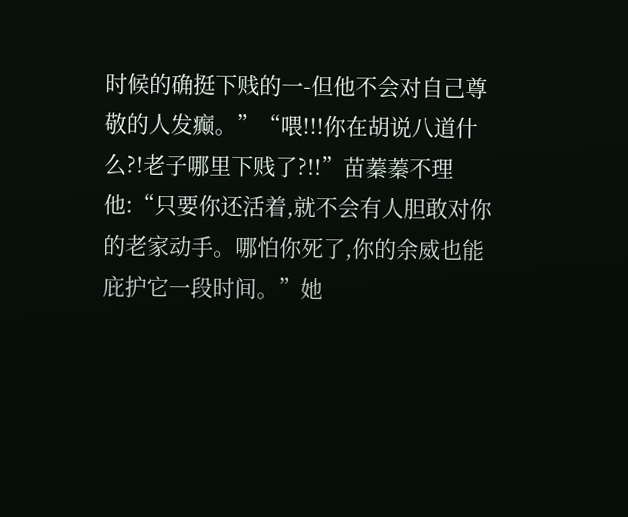时候的确挺下贱的一-但他不会对自己尊敬的人发癫。”“喂!!!你在胡说八道什么?!老子哪里下贱了?!!”苗蓁蓁不理他:“只要你还活着,就不会有人胆敢对你的老家动手。哪怕你死了,你的余威也能庇护它一段时间。”她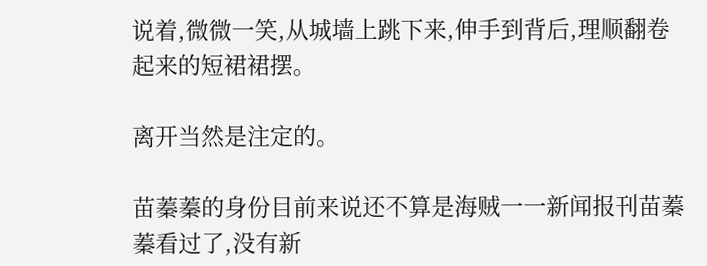说着,微微一笑,从城墙上跳下来,伸手到背后,理顺翻卷起来的短裙裙摆。

离开当然是注定的。

苗蓁蓁的身份目前来说还不算是海贼一一新闻报刊苗蓁蓁看过了,没有新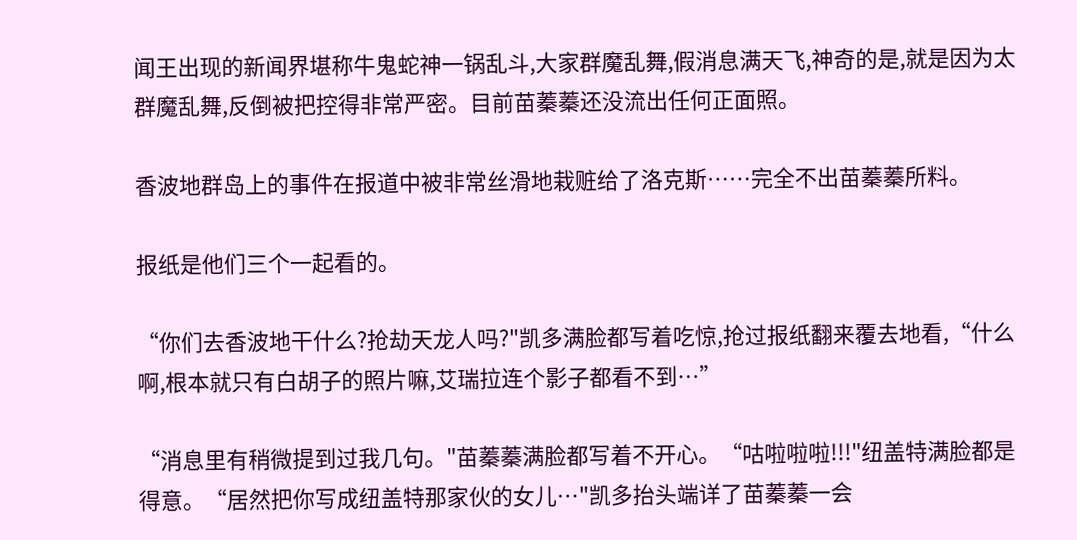闻王出现的新闻界堪称牛鬼蛇神一锅乱斗,大家群魔乱舞,假消息满天飞,神奇的是,就是因为太群魔乱舞,反倒被把控得非常严密。目前苗蓁蓁还没流出任何正面照。

香波地群岛上的事件在报道中被非常丝滑地栽赃给了洛克斯……完全不出苗蓁蓁所料。

报纸是他们三个一起看的。

“你们去香波地干什么?抢劫天龙人吗?"凯多满脸都写着吃惊,抢过报纸翻来覆去地看,“什么啊,根本就只有白胡子的照片嘛,艾瑞拉连个影子都看不到…”

“消息里有稍微提到过我几句。"苗蓁蓁满脸都写着不开心。“咕啦啦啦!!!"纽盖特满脸都是得意。“居然把你写成纽盖特那家伙的女儿…"凯多抬头端详了苗蓁蓁一会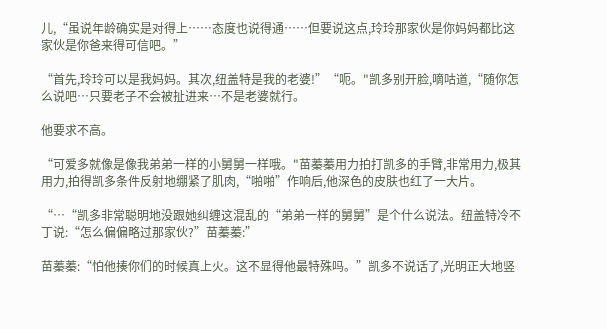儿,“虽说年龄确实是对得上……态度也说得通……但要说这点,玲玲那家伙是你妈妈都比这家伙是你爸来得可信吧。”

“首先,玲玲可以是我妈妈。其次,纽盖特是我的老婆!”“呃。"凯多别开脸,嘀咕道,“随你怎么说吧…只要老子不会被扯进来…不是老婆就行。

他要求不高。

“可爱多就像是像我弟弟一样的小舅舅一样哦。"苗蓁蓁用力拍打凯多的手臂,非常用力,极其用力,拍得凯多条件反射地绷紧了肌肉,“啪啪”作响后,他深色的皮肤也红了一大片。

“…“凯多非常聪明地没跟她纠缠这混乱的“弟弟一样的舅舅”是个什么说法。纽盖特冷不丁说:“怎么偏偏略过那家伙?”苗蓁蓁:”

苗蓁蓁:“怕他揍你们的时候真上火。这不显得他最特殊吗。”凯多不说话了,光明正大地竖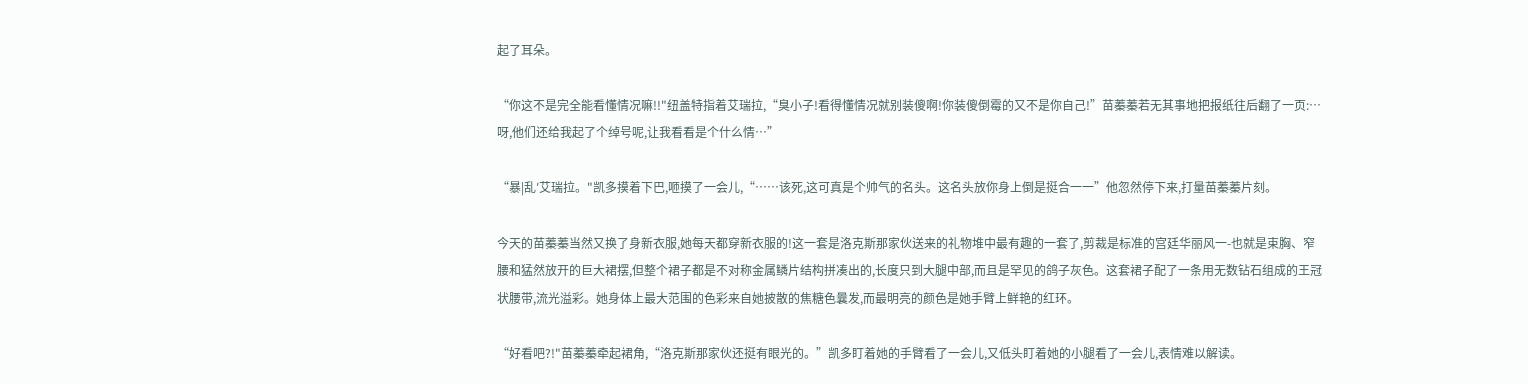起了耳朵。

“你这不是完全能看懂情况嘛!!"纽盖特指着艾瑞拉,“臭小子!看得懂情况就别装傻啊!你装傻倒霉的又不是你自己!”苗蓁蓁若无其事地把报纸往后翻了一页:…呀,他们还给我起了个绰号呢,让我看看是个什么情…”

“暴|乱′艾瑞拉。"凯多摸着下巴,咂摸了一会儿,“……该死,这可真是个帅气的名头。这名头放你身上倒是挺合一一”他忽然停下来,打量苗蓁蓁片刻。

今天的苗蓁蓁当然又换了身新衣服,她每天都穿新衣服的!这一套是洛克斯那家伙送来的礼物堆中最有趣的一套了,剪裁是标准的宫廷华丽风一-也就是束胸、窄腰和猛然放开的巨大裙摆,但整个裙子都是不对称金属鳞片结构拼凑出的,长度只到大腿中部,而且是罕见的鸽子灰色。这套裙子配了一条用无数钻石组成的王冠状腰带,流光溢彩。她身体上最大范围的色彩来自她披散的焦糖色曩发,而最明亮的颜色是她手臂上鲜艳的红环。

“好看吧?!"苗蓁蓁牵起裙角,“洛克斯那家伙还挺有眼光的。”凯多盯着她的手臂看了一会儿,又低头盯着她的小腿看了一会儿,表情难以解读。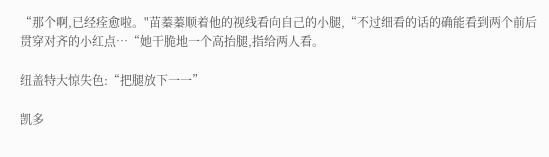“那个啊,已经痊愈啦。"苗蓁蓁顺着他的视线看向自己的小腿,“不过细看的话的确能看到两个前后贯穿对齐的小红点…“她干脆地一个高抬腿,指给两人看。

纽盖特大惊失色:“把腿放下一一”

凯多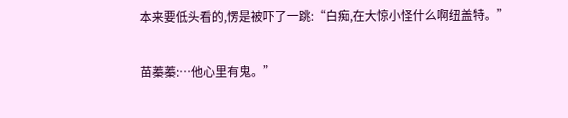本来要低头看的,愣是被吓了一跳:“白痴,在大惊小怪什么啊纽盖特。”

苗蓁蓁:…他心里有鬼。”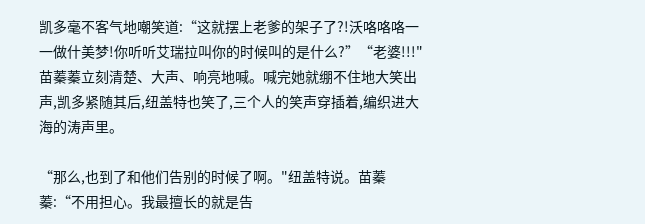凯多毫不客气地嘲笑道:“这就摆上老爹的架子了?!沃咯咯咯一一做什美梦!你听听艾瑞拉叫你的时候叫的是什么?”“老婆!!!"苗蓁蓁立刻清楚、大声、响亮地喊。喊完她就绷不住地大笑出声,凯多紧随其后,纽盖特也笑了,三个人的笑声穿插着,编织进大海的涛声里。

“那么,也到了和他们告别的时候了啊。"纽盖特说。苗蓁蓁:“不用担心。我最擅长的就是告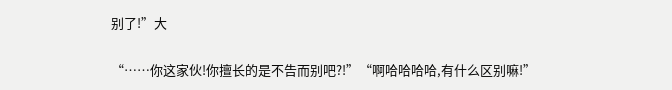别了!”大

“……你这家伙!你擅长的是不告而别吧?!”“啊哈哈哈哈,有什么区别嘛!”